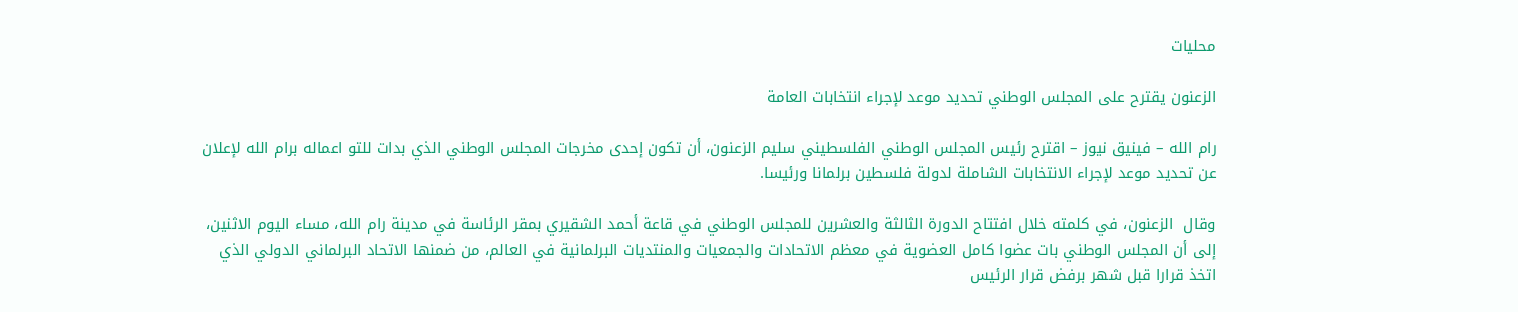محليات

الزعنون يقترح على المجلس الوطني تحديد موعد لإجراء انتخابات العامة

رام الله – فينيق نيوز – اقترح رئيس المجلس الوطني الفلسطيني سليم الزعنون، أن تكون إحدى مخرجات المجلس الوطني الذي بدات للتو اعماله برام الله لإعلان عن تحديد موعد لإجراء الانتخابات الشاملة لدولة فلسطين برلمانا ورئيسا.

وقال  الزعنون، في كلمته خلال افتتاح الدورة الثالثة والعشرين للمجلس الوطني في قاعة أحمد الشقيري بمقر الرئاسة في مدينة رام الله، مساء اليوم الاثنين،  إلى أن المجلس الوطني بات عضوا كامل العضوية في معظم الاتحادات والجمعيات والمنتديات البرلمانية في العالم، من ضمنها الاتحاد البرلماني الدولي الذي اتخذ قرارا قبل شهر برفض قرار الرئيس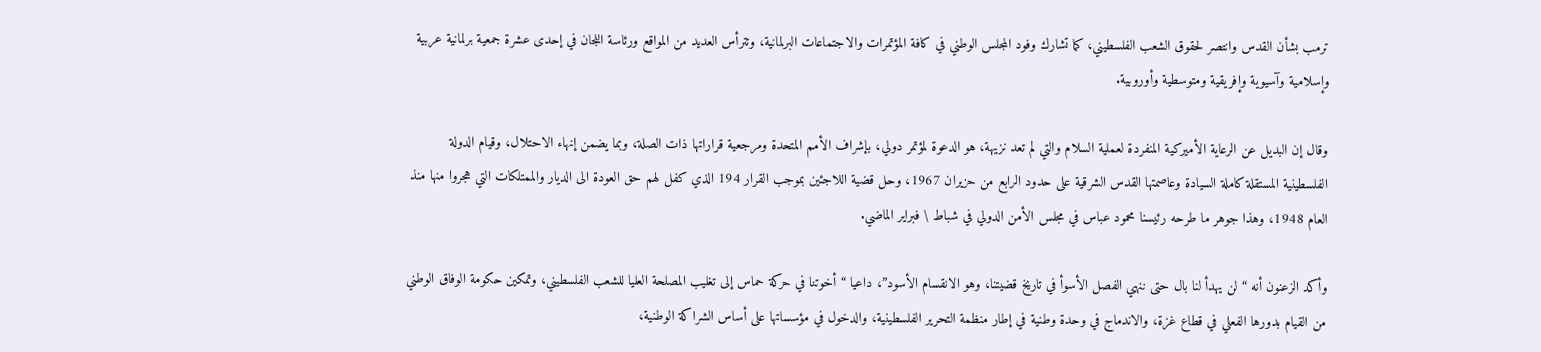ترمب بشأن القدس وانتصر لحقوق الشعب الفلسطيني، كما تشارك وفود المجلس الوطني في كافة المؤتمرات والاجتماعات البرلمانية، وتترأس العديد من المواقع ورئاسة اللجان في إحدى عشرة جمعية برلمانية عربية وإسلامية وآسيوية وإفريقية ومتوسطية وأوروبية.

وقال إن البديل عن الرعاية الأميركية المنفردة لعملية السلام والتي لم تعد نزيهة، هو الدعوة لمؤتمر دولي، بإشراف الأمم المتحدة ومرجعية قراراتها ذات الصلة، وبما يضمن إنهاء الاحتلال، وقيام الدولة الفلسطينية المستقلة كاملة السيادة وعاصمتها القدس الشرقية على حدود الرابع من حزيران 1967، وحل قضية اللاجئين بموجب القرار 194 الذي كفل لهم حق العودة الى الديار والممتلكات التي هجروا منها منذ العام 1948، وهذا جوهر ما طرحه رئيسنا محمود عباس في مجلس الأمن الدولي في شباط \ فبراير الماضي.

وأكد الزعنون أنه “لن يهدأ لنا بال حتى ننهي الفصل الأسوأ في تاريخ قضيتنا، وهو الانقسام الأسود”، داعيا “أخوتنا في حركة حماس إلى تغليب المصلحة العليا للشعب الفلسطيني، وتمكين حكومة الوفاق الوطني من القيام بدورها الفعلي في قطاع غزة، والاندماج في وحدة وطنية في إطار منظمة التحرير الفلسطينية، والدخول في مؤسساتها على أساس الشراكة الوطنية،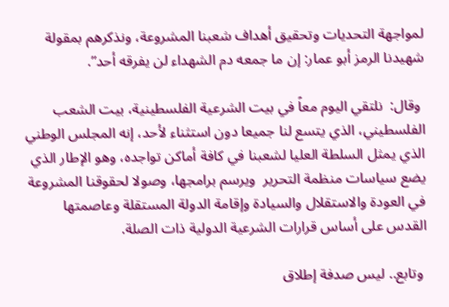لمواجهة التحديات وتحقيق أهداف شعبنا المشروعة، ونذكرهم بمقولة شهيدنا الرمز أبو عمار: إن ما جمعه دم الشهداء لن يفرقه أحد”.

 وقال:  نلتقي اليوم معاً في بيت الشرعية الفلسطينية، بيت الشعب الفلسطيني، الذي يتسع لنا جميعا دون استثناء لأحد، إنه المجلس الوطني  الذي يمثل السلطة العليا لشعبنا في كافة أماكن تواجده، وهو الإطار الذي يضع سياسات منظمة التحرير  ويرسم برامجها، وصولا لحقوقنا المشروعة في العودة والاستقلال والسيادة وإقامة الدولة المستقلة وعاصمتها القدس على أساس قرارات الشرعية الدولية ذات الصلة.

 وتابع.. ليس صدفة إطلاق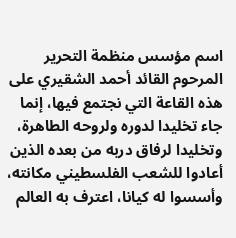اسم مؤسس منظمة التحرير  المرحوم القائد أحمد الشقيري على هذه القاعة التي نجتمع فيها، إنما جاء تخليدا لدوره ولروحه الطاهرة، وتخليدا لرفاق دربه من بعده الذين أعادوا للشعب الفلسطيني مكانته، وأسسوا له كيانا، اعترف به العالم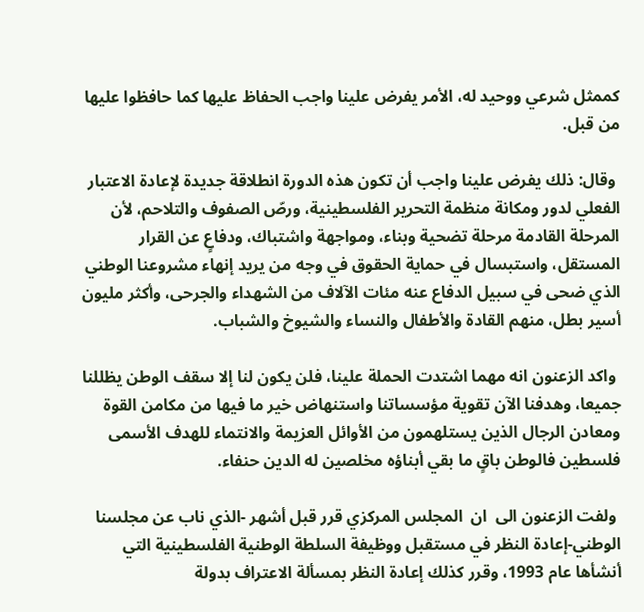كممثل شرعي ووحيد له، الأمر يفرض علينا واجب الحفاظ عليها كما حافظوا عليها من قبل.

 وقال: ذلك يفرض علينا واجب أن تكون هذه الدورة انطلاقة جديدة لإعادة الاعتبار الفعلي لدور ومكانة منظمة التحرير الفلسطينية، ورصّ الصفوف والتلاحم، لأن المرحلة القادمة مرحلة تضحية وبناء، ومواجهة واشتباك، ودفاعٍ عن القرار المستقل، واستبسال في حماية الحقوق في وجه من يريد إنهاء مشروعنا الوطني الذي ضحى في سبيل الدفاع عنه مئات الآلاف من الشهداء والجرحى، وأكثر مليون أسير بطل، منهم القادة والأطفال والنساء والشيوخ والشباب.

 واكد الزعنون انه مهما اشتدت الحملة علينا، فلن يكون لنا إلا سقف الوطن يظللنا جميعا، وهدفنا الآن تقوية مؤسساتنا واستنهاض خير ما فيها من مكامن القوة ومعادن الرجال الذين يستلهمون من الأوائل العزيمة والانتماء للهدف الأسمى فلسطين فالوطن باقٍ ما بقي أبناؤه مخلصين له الدين حنفاء.

 ولفت الزعنون الى  ان  المجلس المركزي قرر قبل أشهر -الذي ناب عن مجلسنا الوطني-إعادة النظر في مستقبل ووظيفة السلطة الوطنية الفلسطينية التي أنشأها عام 1993، وقرر كذلك إعادة النظر بمسألة الاعتراف بدولة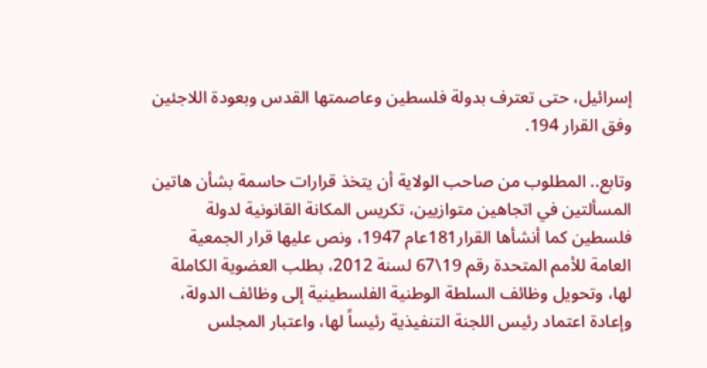إسرائيل، حتى تعترف بدولة فلسطين وعاصمتها القدس وبعودة اللاجئين وفق القرار 194.

وتابع.. المطلوب من صاحب الولاية أن يتخذ قرارات حاسمة بشأن هاتين المسألتين في اتجاهين متوازيين، تكريس المكانة القانونية لدولة فلسطين كما أنشأها القرار181عام 1947، ونص عليها قرار الجمعية العامة للأمم المتحدة رقم 19\67 لسنة 2012، بطلب العضوية الكاملة لها، وتحويل وظائف السلطة الوطنية الفلسطينية إلى وظائف الدولة، وإعادة اعتماد رئيس اللجنة التنفيذية رئيساً لها، واعتبار المجلس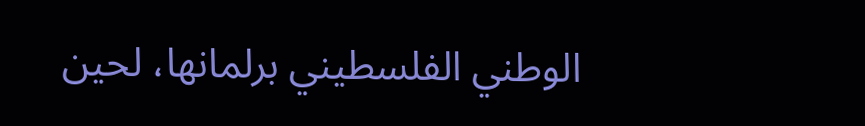الوطني الفلسطيني برلمانها، لحين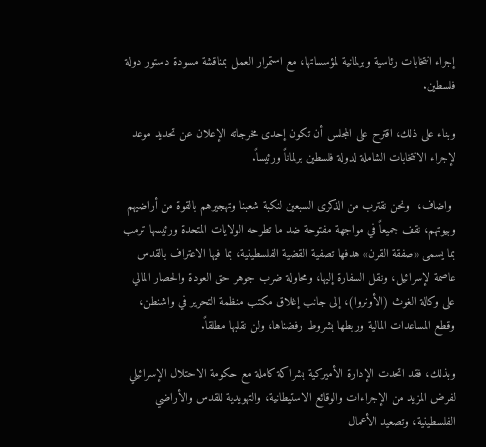إجراء انتخابات رئاسية وبرلمانية لمؤسساتها، مع استمرار العمل بمناقشة مسودة دستور دولة فلسطين.

وبناء على ذلك، اقترح على المجلس أن تكون إحدى مخرجاته الإعلان عن تحديد موعد لإجراء الانتخابات الشاملة لدولة فلسطين برلماناً ورئيساً.

 واضاف،  ونحن نقترب من الذكرى السبعين لنكبة شعبنا وتهجيرهم بالقوة من أراضيهم وبيوتهم، نقف جميعاً في مواجهة مفتوحة ضد ما تطرحه الولايات المتحدة ورئيسها ترمب بما يسمى «صفقة القرن» هدفها تصفية القضية الفلسطينية، بما فيها الاعتراف بالقدس عاصمة لإسرائيل، ونقل السفارة إليها، ومحاولة ضرب جوهر حق العودة والحصار المالي على وكالة الغوث (الأونروا)، إلى جانب إغلاق مكتب منظمة التحرير في واشنطن، وقطع المساعدات المالية وربطها بشروط رفضناها، ولن نقلبها مطلقاً.

وبذلك، فقد اتحدت الإدارة الأميركية بشراكة كاملة مع حكومة الاحتلال الإسرائيلي لفرض المزيد من الإجراءات والوقائع الاستيطانية، والتهويدية للقدس والأراضي الفلسطينية، وتصعيد الأعمال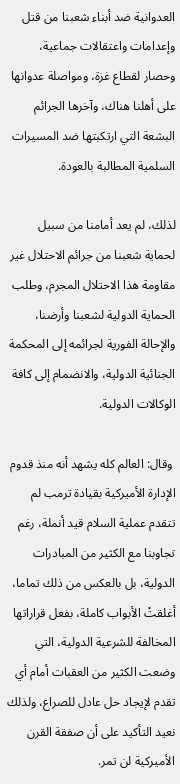العدوانية ضد أبناء شعبنا من قتل وإعدامات واعتقالات جماعية، وحصار لقطاع غزة، ومواصلة عدوانها على أهلنا هناك، وآخرها الجرائم البشعة التي ارتكبتها ضد المسيرات السلمية المطالبة بالعودة.

لذلك، لم يعد أمامنا من سبيل لحماية شعبنا من جرائم الاحتلال غير مقاومة هذا الاحتلال المجرم، وطلب الحماية الدولية لشعبنا وأرضنا، والإحالة الفورية لجرائمه إلى المحكمة الجنائية الدولية، والانضمام إلى كافة الوكالات الدولية.

 وقال: العالم كله يشهد أنه منذ قدوم الإدارة الأميركية بقيادة ترمب لم تتقدم عملية السلام قيد أنملة، رغم تجاوبنا مع الكثير من المبادرات الدولية، بل بالعكس من ذلك تماما، أغلقتْ الأبواب كاملة، بفعل قراراتها المخالفة للشرعية الدولية، التي وضعت الكثير من العقبات أمام أي تقدم لإيجاد حل عادل للصراع، ولذلك نعيد التأكيد على أن صفقة القرن الأميركية لن تمر.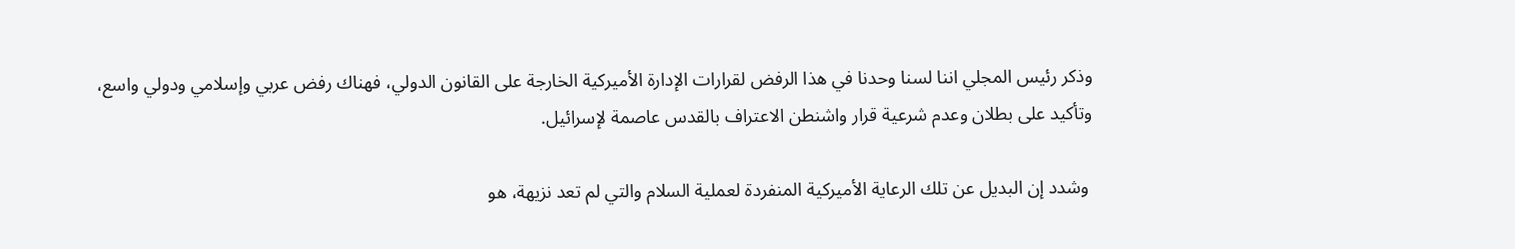وذكر رئيس المجلي اننا لسنا وحدنا في هذا الرفض لقرارات الإدارة الأميركية الخارجة على القانون الدولي، فهناك رفض عربي وإسلامي ودولي واسع، وتأكيد على بطلان وعدم شرعية قرار واشنطن الاعتراف بالقدس عاصمة لإسرائيل.

 وشدد إن البديل عن تلك الرعاية الأميركية المنفردة لعملية السلام والتي لم تعد نزيهة، هو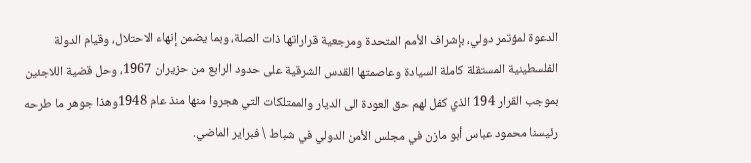الدعوة لمؤتمر دولي، بإشراف الأمم المتحدة ومرجعية قراراتها ذات الصلة، وبما يضمن إنهاء الاحتلال، وقيام الدولة الفلسطينية المستقلة كاملة السيادة وعاصمتها القدس الشرقية على حدود الرابع من حزيران 1967، وحل قضية اللاجئين بموجب القرار 194 الذي كفل لهم حق العودة الى الديار والممتلكات التي هجروا منها منذ عام 1948وهذا جوهر ما طرحه رئيسنا محمود عباس أبو مازن في مجلس الأمن الدولي في شباط \ فبراير الماضي.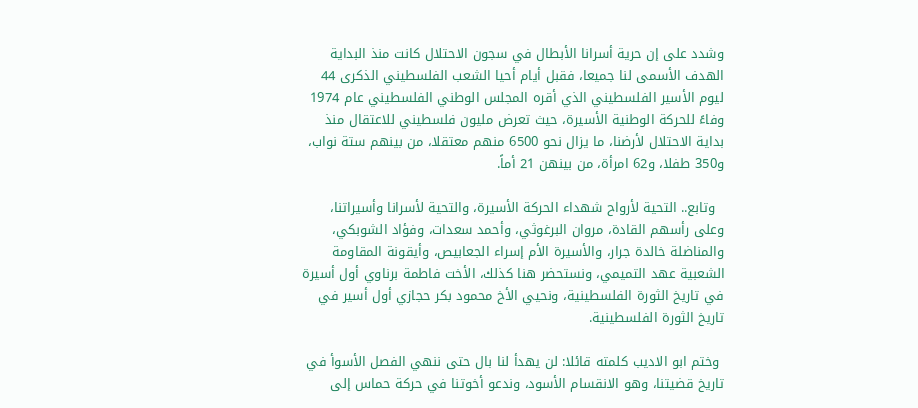وشدد على إن حرية أسرانا الأبطال في سجون الاحتلال كانت منذ البداية الهدف الأسمى لنا جميعا، فقبل أيام أحيا الشعب الفلسطيني الذكرى 44 ليوم الأسير الفلسطيني الذي أقره المجلس الوطني الفلسطيني عام 1974 وفاءً للحركة الوطنية الأسيرة، حيث تعرض مليون فلسطيني للاعتقال منذ بداية الاحتلال لأرضنا، ما يزال نحو 6500 منهم معتقلا، من بينهم ستة نواب، و350 طفلا، و62 امرأة، من بينهن 21 أماً.

  وتابع.. التحية لأرواح شهداء الحركة الأسيرة، والتحية لأسرانا وأسيراتنا، وعلى رأسهم القادة، مروان البرغوثي، وأحمد سعدات، وفؤاد الشوبكي، والمناضلة خالدة جرار، والأسيرة الأم إسراء الجعابيص، وأيقونة المقاومة الشعبية عهد التميمي، ونستحضر هنا كذلك، الأخت فاطمة برناوي أول أسيرة في تاريخ الثورة الفلسطينية، ونحيي الأخ محمود بكر حجازي أول أسير في تاريخ الثورة الفلسطينية.

 وختم ابو الاديب كلمته قائلا: لن يهدأ لنا بال حتى ننهي الفصل الأسوأ في تاريخ قضيتنا، وهو الانقسام الأسود، وندعو أخوتنا في حركة حماس إلى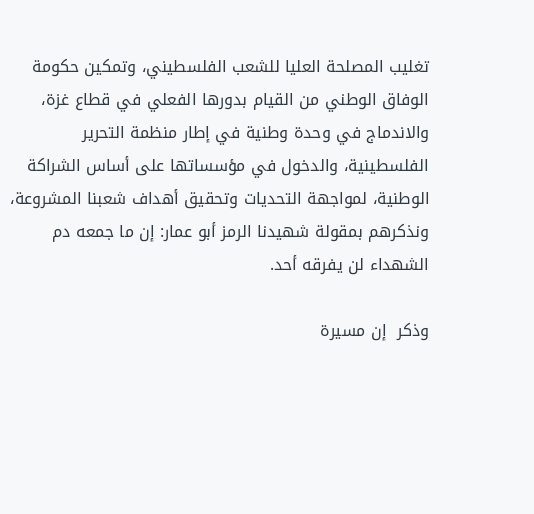تغليب المصلحة العليا للشعب الفلسطيني، وتمكين حكومة الوفاق الوطني من القيام بدورها الفعلي في قطاع غزة، والاندماج في وحدة وطنية في إطار منظمة التحرير الفلسطينية، والدخول في مؤسساتها على أساس الشراكة الوطنية، لمواجهة التحديات وتحقيق أهداف شعبنا المشروعة، ونذكرهم بمقولة شهيدنا الرمز أبو عمار: إن ما جمعه دم الشهداء لن يفرقه أحد.

وذكر  إن مسيرة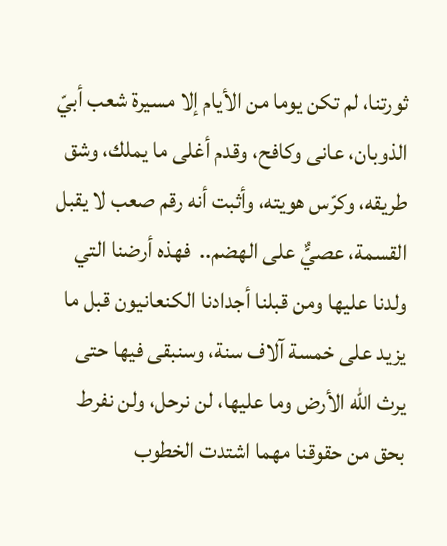ثورتنا، لم تكن يوما من الأيام إلا مسيرة شعب أبيّ الذوبان، عانى وكافح، وقدم أغلى ما يملك، وشق طريقه، وكرّس هويته، وأثبت أنه رقم صعب لا يقبل القسمة، عصيٌّ على الهضم..  فهذه أرضنا التي ولدنا عليها ومن قبلنا أجدادنا الكنعانيون قبل ما يزيد على خمسة آلاف سنة، وسنبقى فيها حتى يرث الله الأرض وما عليها، لن نرحل، ولن نفرط بحق من حقوقنا مهما اشتدت الخطوب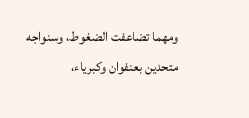ومهما تضاعفت الضغوط، وسنواجه متحدين بعنفوان وكبرياء،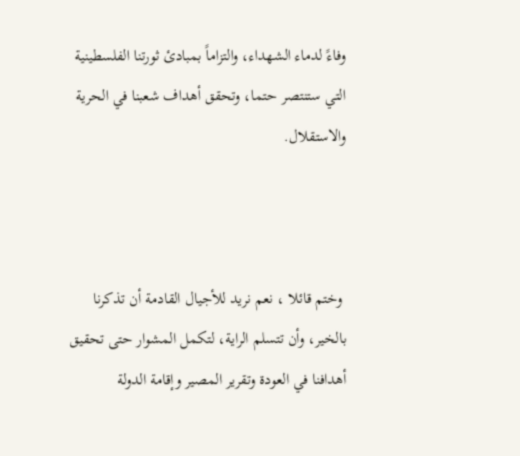وفاءً لدماء الشهداء، والتزاماً بمبادئ ثورتنا الفلسطينية التي ستنتصر حتما، وتحقق أهداف شعبنا في الحرية والاستقلال.



 وختم قائلا ، نعم نريد للأجيال القادمة أن تذكرنا بالخير، وأن تتسلم الراية، لتكمل المشوار حتى تحقيق أهدافنا في العودة وتقرير المصير وإقامة الدولة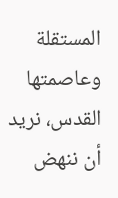المستقلة وعاصمتها القدس، نريد أن ننهض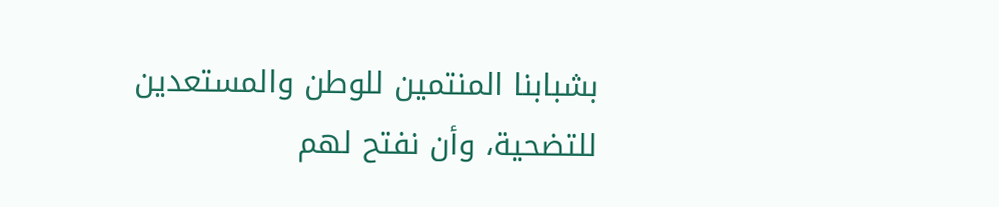بشبابنا المنتمين للوطن والمستعدين للتضحية، وأن نفتح لهم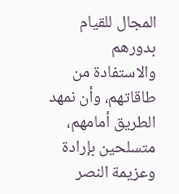المجال للقيام بدورهم والاستفادة من طاقاتهم، وأن نمهد الطريق أمامهم، متسلحين بإرادة وعزيمة النصر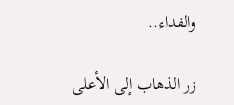والفداء..

زر الذهاب إلى الأعلى